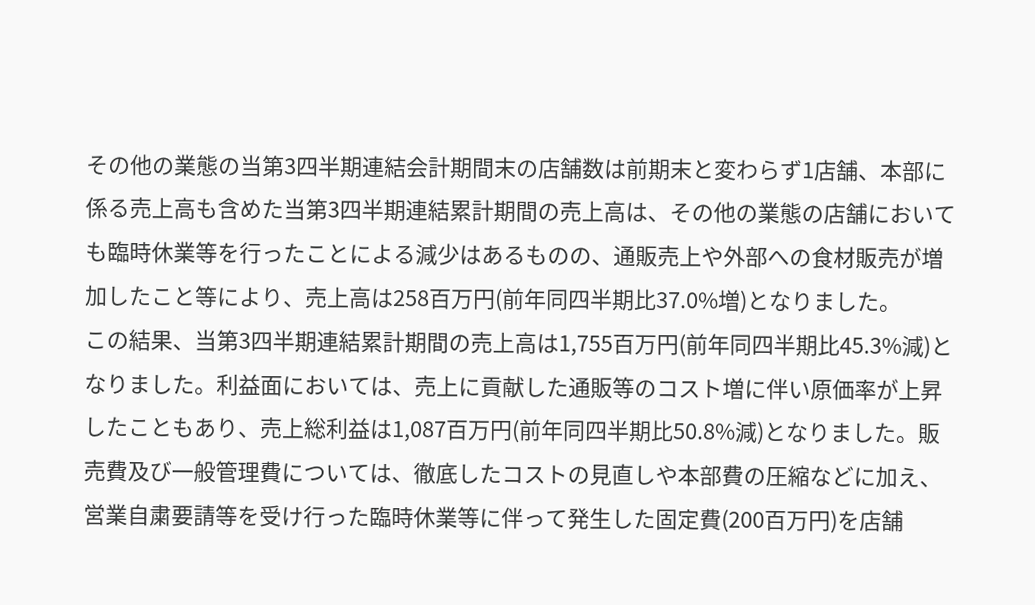その他の業態の当第3四半期連結会計期間末の店舗数は前期末と変わらず1店舗、本部に係る売上高も含めた当第3四半期連結累計期間の売上高は、その他の業態の店舗においても臨時休業等を行ったことによる減少はあるものの、通販売上や外部への食材販売が増加したこと等により、売上高は258百万円(前年同四半期比37.0%増)となりました。
この結果、当第3四半期連結累計期間の売上高は1,755百万円(前年同四半期比45.3%減)となりました。利益面においては、売上に貢献した通販等のコスト増に伴い原価率が上昇したこともあり、売上総利益は1,087百万円(前年同四半期比50.8%減)となりました。販売費及び一般管理費については、徹底したコストの見直しや本部費の圧縮などに加え、営業自粛要請等を受け行った臨時休業等に伴って発生した固定費(200百万円)を店舗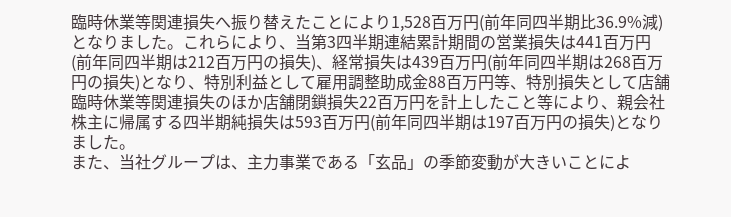臨時休業等関連損失へ振り替えたことにより1,528百万円(前年同四半期比36.9%減)となりました。これらにより、当第3四半期連結累計期間の営業損失は441百万円(前年同四半期は212百万円の損失)、経常損失は439百万円(前年同四半期は268百万円の損失)となり、特別利益として雇用調整助成金88百万円等、特別損失として店舗臨時休業等関連損失のほか店舗閉鎖損失22百万円を計上したこと等により、親会社株主に帰属する四半期純損失は593百万円(前年同四半期は197百万円の損失)となりました。
また、当社グループは、主力事業である「玄品」の季節変動が大きいことによ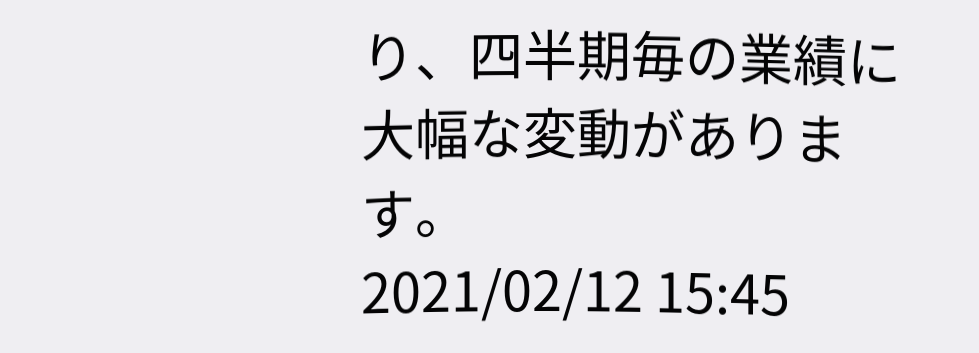り、四半期毎の業績に大幅な変動があります。
2021/02/12 15:45